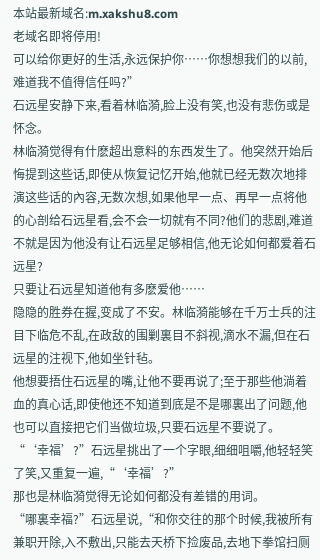本站最新域名:m.xakshu8.com
老域名即将停用!
可以给你更好的生活,永远保护你……你想想我们的以前,难道我不值得信任吗?”
石远星安静下来,看着林临漪,脸上没有笑,也没有悲伤或是怀念。
林临漪觉得有什麽超出意料的东西发生了。他突然开始后悔提到这些话,即使从恢复记忆开始,他就已经无数次地排演这些话的內容,无数次想,如果他早一点、再早一点将他的心剖给石远星看,会不会一切就有不同?他们的悲剧,难道不就是因为他没有让石远星足够相信,他无论如何都爱着石远星?
只要让石远星知道他有多麽爱他……
隐隐的胜券在握,变成了不安。林临漪能够在千万士兵的注目下临危不乱,在政敌的围剿裏目不斜视,滴水不漏,但在石远星的注视下,他如坐针毡。
他想要捂住石远星的嘴,让他不要再说了;至于那些他淌着血的真心话,即使他还不知道到底是不是哪裏出了问题,他也可以直接把它们当做垃圾,只要石远星不要说了。
“‘幸福’?”石远星挑出了一个字眼,细细咀嚼,他轻轻笑了笑,又重复一遍,“‘幸福’?”
那也是林临漪觉得无论如何都没有差错的用词。
“哪裏幸福?”石远星说,“和你交往的那个时候,我被所有兼职开除,入不敷出,只能去天桥下捡废品,去地下拳馆扫厕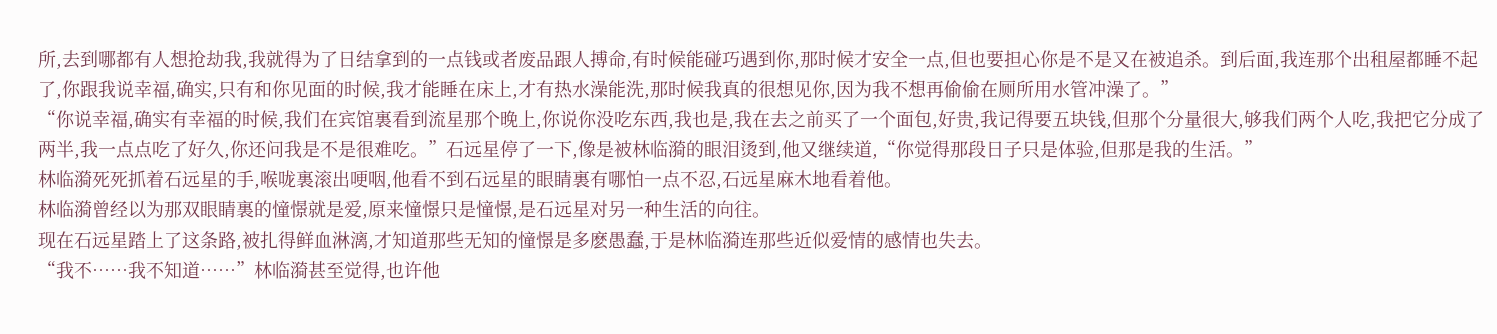所,去到哪都有人想抢劫我,我就得为了日结拿到的一点钱或者废品跟人搏命,有时候能碰巧遇到你,那时候才安全一点,但也要担心你是不是又在被追杀。到后面,我连那个出租屋都睡不起了,你跟我说幸福,确实,只有和你见面的时候,我才能睡在床上,才有热水澡能洗,那时候我真的很想见你,因为我不想再偷偷在厕所用水管冲澡了。”
“你说幸福,确实有幸福的时候,我们在宾馆裏看到流星那个晚上,你说你没吃东西,我也是,我在去之前买了一个面包,好贵,我记得要五块钱,但那个分量很大,够我们两个人吃,我把它分成了两半,我一点点吃了好久,你还问我是不是很难吃。”石远星停了一下,像是被林临漪的眼泪烫到,他又继续道,“你觉得那段日子只是体验,但那是我的生活。”
林临漪死死抓着石远星的手,喉咙裏滚出哽咽,他看不到石远星的眼睛裏有哪怕一点不忍,石远星麻木地看着他。
林临漪曾经以为那双眼睛裏的憧憬就是爱,原来憧憬只是憧憬,是石远星对另一种生活的向往。
现在石远星踏上了这条路,被扎得鲜血淋漓,才知道那些无知的憧憬是多麽愚蠢,于是林临漪连那些近似爱情的感情也失去。
“我不……我不知道……”林临漪甚至觉得,也许他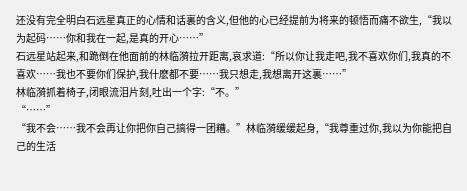还没有完全明白石远星真正的心情和话裏的含义,但他的心已经提前为将来的顿悟而痛不欲生,“我以为起码……你和我在一起,是真的开心……”
石远星站起来,和跪倒在他面前的林临漪拉开距离,哀求道:“所以你让我走吧,我不喜欢你们,我真的不喜欢……我也不要你们保护,我什麽都不要……我只想走,我想离开这裏……”
林临漪抓着椅子,闭眼流泪片刻,吐出一个字:“不。”
“……”
“我不会……我不会再让你把你自己搞得一团糟。”林临漪缓缓起身,“我尊重过你,我以为你能把自己的生活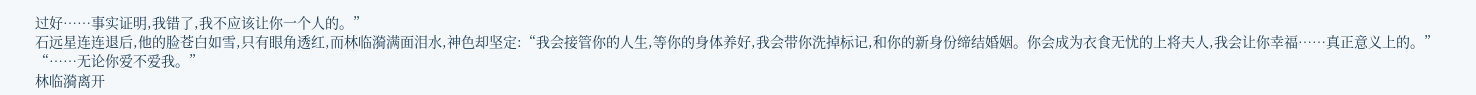过好……事实证明,我错了,我不应该让你一个人的。”
石远星连连退后,他的脸苍白如雪,只有眼角透红,而林临漪满面泪水,神色却坚定:“我会接管你的人生,等你的身体养好,我会带你洗掉标记,和你的新身份缔结婚姻。你会成为衣食无忧的上将夫人,我会让你幸福……真正意义上的。”
“……无论你爱不爱我。”
林临漪离开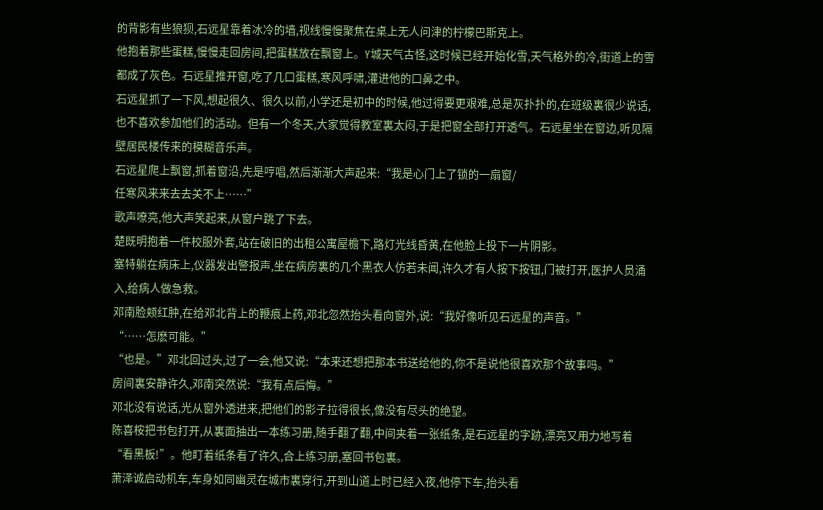的背影有些狼狈,石远星靠着冰冷的墙,视线慢慢聚焦在桌上无人问津的柠檬巴斯克上。
他抱着那些蛋糕,慢慢走回房间,把蛋糕放在飘窗上。Y城天气古怪,这时候已经开始化雪,天气格外的冷,街道上的雪都成了灰色。石远星推开窗,吃了几口蛋糕,寒风呼啸,灌进他的口鼻之中。
石远星抓了一下风,想起很久、很久以前,小学还是初中的时候,他过得要更艰难,总是灰扑扑的,在班级裏很少说话,也不喜欢参加他们的活动。但有一个冬天,大家觉得教室裏太闷,于是把窗全部打开透气。石远星坐在窗边,听见隔壁居民楼传来的模糊音乐声。
石远星爬上飘窗,抓着窗沿,先是哼唱,然后渐渐大声起来:“我是心门上了锁的一扇窗/
任寒风来来去去关不上……”
歌声嘹亮,他大声笑起来,从窗户跳了下去。
楚既明抱着一件校服外套,站在破旧的出租公寓屋檐下,路灯光线昏黄,在他脸上投下一片阴影。
塞特躺在病床上,仪器发出警报声,坐在病房裏的几个黑衣人仿若未闻,许久才有人按下按钮,门被打开,医护人员涌入,给病人做急救。
邓南脸颊红肿,在给邓北背上的鞭痕上药,邓北忽然抬头看向窗外,说:“我好像听见石远星的声音。”
“……怎麽可能。”
“也是。”邓北回过头,过了一会,他又说:“本来还想把那本书送给他的,你不是说他很喜欢那个故事吗。”
房间裏安静许久,邓南突然说:“我有点后悔。”
邓北没有说话,光从窗外透进来,把他们的影子拉得很长,像没有尽头的绝望。
陈喜桉把书包打开,从裏面抽出一本练习册,随手翻了翻,中间夹着一张纸条,是石远星的字跡,漂亮又用力地写着“看黑板!”。他盯着纸条看了许久,合上练习册,塞回书包裏。
萧泽诚启动机车,车身如同幽灵在城市裏穿行,开到山道上时已经入夜,他停下车,抬头看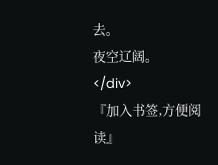去。
夜空辽阔。
</div>
『加入书签,方便阅读』